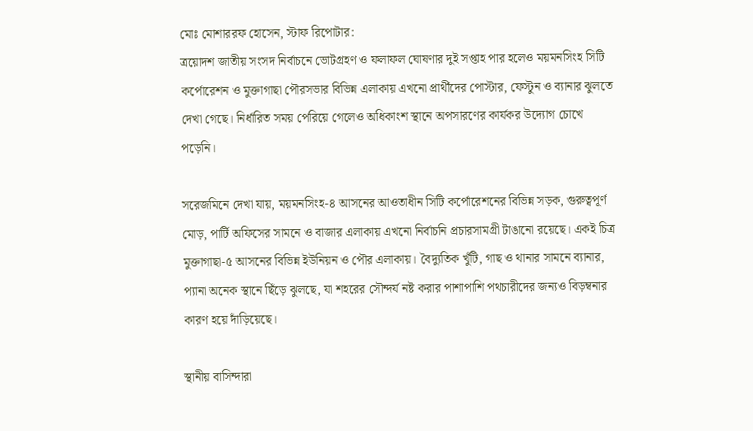মোঃ মোশাররফ হোসেন, স্টাফ রিপোটার:
ত্রয়োদশ জাতীয় সংসদ নির্বাচনে ভোটগ্রহণ ও ফলাফল ঘোষণার দুই সপ্তাহ পার হলেও ময়মনসিংহ সিটি কর্পোরেশন ও মুক্তাগাছা পৌরসভার বিভিন্ন এলাকায় এখনো প্রার্থীদের পোস্টার, ফেস্টুন ও ব্যানার ঝুলতে দেখা গেছে। নির্ধারিত সময় পেরিয়ে গেলেও অধিকাংশ স্থানে অপসারণের কার্যকর উদ্যোগ চোখে পড়েনি।

সরেজমিনে দেখা যায়, ময়মনসিংহ-৪ আসনের আওতাধীন সিটি কর্পোরেশনের বিভিন্ন সড়ক, গুরুত্বপূর্ণ মোড়, পার্টি অফিসের সামনে ও বাজার এলাকায় এখনো নির্বাচনি প্রচারসামগ্রী টাঙানো রয়েছে। একই চিত্র মুক্তাগাছা-৫ আসনের বিভিন্ন ইউনিয়ন ও পৌর এলাকায়। বৈদ্যুতিক খুঁটি, গাছ ও থানার সামনে ব্যানার, প্যানা অনেক স্থানে ছিঁড়ে ঝুলছে, যা শহরের সৌন্দর্য নষ্ট করার পাশাপাশি পথচারীদের জন্যও বিড়ম্বনার কারণ হয়ে দাঁড়িয়েছে।

স্থানীয় বাসিন্দারা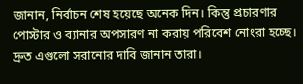জানান, নির্বাচন শেষ হয়েছে অনেক দিন। কিন্তু প্রচারণার পোস্টার ও ব্যানার অপসারণ না করায় পরিবেশ নোংরা হচ্ছে। দ্রুত এগুলো সরানোর দাবি জানান তারা।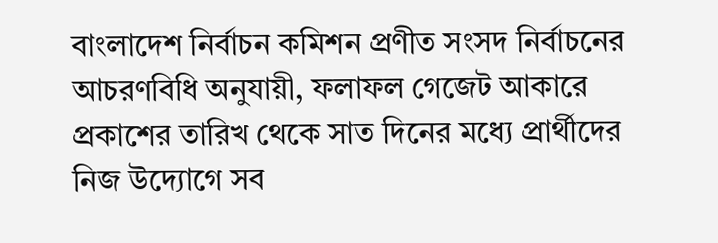বাংলাদেশ নির্বাচন কমিশন প্রণীত সংসদ নির্বাচনের আচরণবিধি অনুযায়ী, ফলাফল গেজেট আকারে প্রকাশের তারিখ থেকে সাত দিনের মধ্যে প্রার্থীদের নিজ উদ্যোগে সব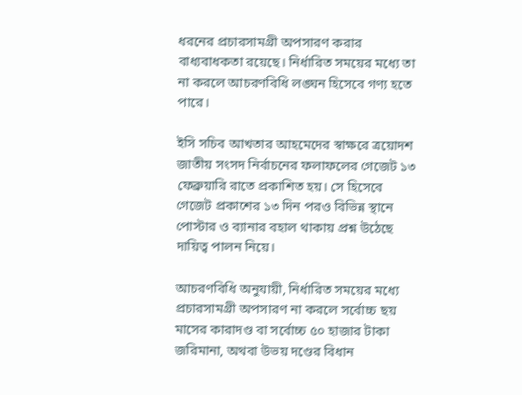ধরনের প্রচারসামগ্রী অপসারণ করার বাধ্যবাধকতা রয়েছে। নির্ধারিত সময়ের মধ্যে তা না করলে আচরণবিধি লঙ্ঘন হিসেবে গণ্য হতে পারে।

ইসি সচিব আখতার আহমেদের স্বাক্ষরে ত্রয়োদশ জাতীয় সংসদ নির্বাচনের ফলাফলের গেজেট ১৩ ফেব্রুয়ারি রাতে প্রকাশিত হয়। সে হিসেবে গেজেট প্রকাশের ১৩ দিন পরও বিভিন্ন স্থানে পোস্টার ও ব্যানার বহাল থাকায় প্রশ্ন উঠেছে দায়িত্ব পালন নিয়ে।

আচরণবিধি অনুযায়ী, নির্ধারিত সময়ের মধ্যে প্রচারসামগ্রী অপসারণ না করলে সর্বোচ্চ ছয় মাসের কারাদণ্ড বা সর্বোচ্চ ৫০ হাজার টাকা জরিমানা, অথবা উভয় দণ্ডের বিধান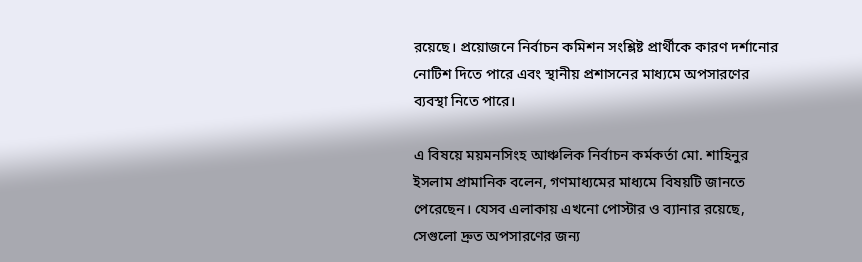রয়েছে। প্রয়োজনে নির্বাচন কমিশন সংশ্লিষ্ট প্রার্থীকে কারণ দর্শানোর নোটিশ দিতে পারে এবং স্থানীয় প্রশাসনের মাধ্যমে অপসারণের ব্যবস্থা নিতে পারে।

এ বিষয়ে ময়মনসিংহ আঞ্চলিক নির্বাচন কর্মকর্তা মো. শাহিনুর ইসলাম প্রামানিক বলেন, গণমাধ্যমের মাধ্যমে বিষয়টি জানতে পেরেছেন। যেসব এলাকায় এখনো পোস্টার ও ব্যানার রয়েছে, সেগুলো দ্রুত অপসারণের জন্য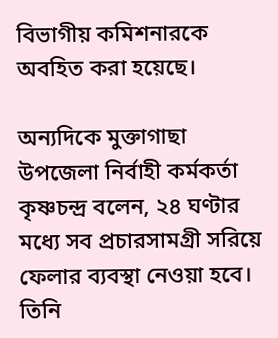বিভাগীয় কমিশনারকে অবহিত করা হয়েছে।

অন্যদিকে মুক্তাগাছা উপজেলা নির্বাহী কর্মকর্তা কৃষ্ণচন্দ্র বলেন, ২৪ ঘণ্টার মধ্যে সব প্রচারসামগ্রী সরিয়ে ফেলার ব্যবস্থা নেওয়া হবে। তিনি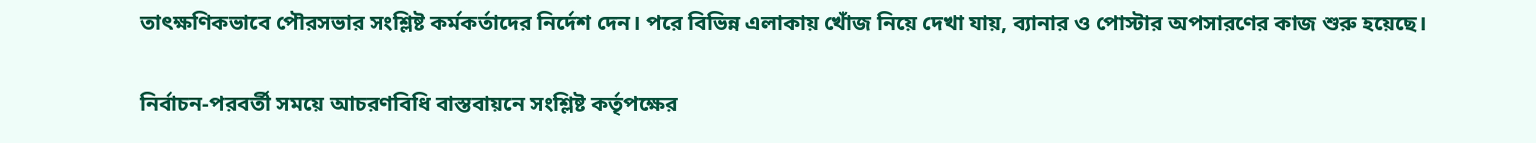তাৎক্ষণিকভাবে পৌরসভার সংশ্লিষ্ট কর্মকর্তাদের নির্দেশ দেন। পরে বিভিন্ন এলাকায় খোঁজ নিয়ে দেখা যায়, ব্যানার ও পোস্টার অপসারণের কাজ শুরু হয়েছে।

নির্বাচন-পরবর্তী সময়ে আচরণবিধি বাস্তবায়নে সংশ্লিষ্ট কর্তৃপক্ষের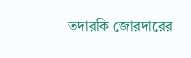তদারকি জোরদারের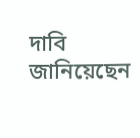দাবি জানিয়েছেন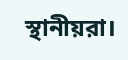স্থানীয়রা।